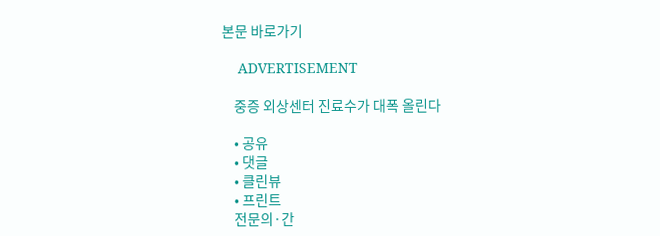본문 바로가기

    ADVERTISEMENT

    중증 외상센터 진료수가 대폭 올린다

    • 공유
    • 댓글
    • 클린뷰
    • 프린트
    전문의·간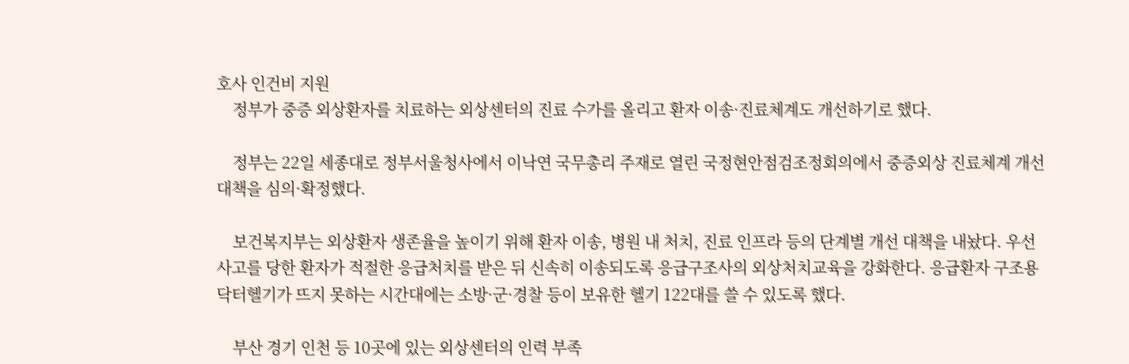호사 인건비 지원
    정부가 중증 외상환자를 치료하는 외상센터의 진료 수가를 올리고 환자 이송·진료체계도 개선하기로 했다.

    정부는 22일 세종대로 정부서울청사에서 이낙연 국무총리 주재로 열린 국정현안점검조정회의에서 중증외상 진료체계 개선대책을 심의·확정했다.

    보건복지부는 외상환자 생존율을 높이기 위해 환자 이송, 병원 내 처치, 진료 인프라 등의 단계별 개선 대책을 내놨다. 우선 사고를 당한 환자가 적절한 응급처치를 받은 뒤 신속히 이송되도록 응급구조사의 외상처치교육을 강화한다. 응급환자 구조용 닥터헬기가 뜨지 못하는 시간대에는 소방·군·경찰 등이 보유한 헬기 122대를 쓸 수 있도록 했다.

    부산 경기 인천 등 10곳에 있는 외상센터의 인력 부족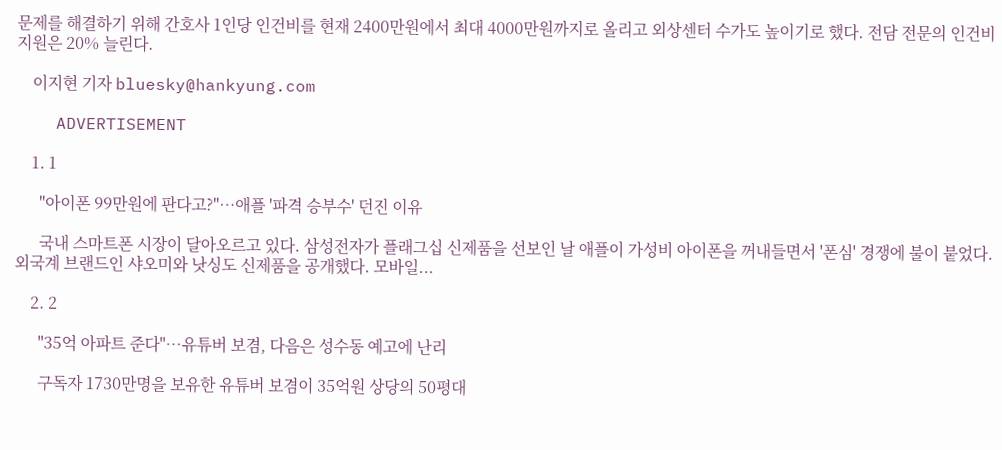문제를 해결하기 위해 간호사 1인당 인건비를 현재 2400만원에서 최대 4000만원까지로 올리고 외상센터 수가도 높이기로 했다. 전담 전문의 인건비 지원은 20% 늘린다.

    이지현 기자 bluesky@hankyung.com

    ADVERTISEMENT

    1. 1

      "아이폰 99만원에 판다고?"…애플 '파격 승부수' 던진 이유

      국내 스마트폰 시장이 달아오르고 있다. 삼성전자가 플래그십 신제품을 선보인 날 애플이 가성비 아이폰을 꺼내들면서 '폰심' 경쟁에 불이 붙었다. 외국계 브랜드인 샤오미와 낫싱도 신제품을 공개했다. 모바일...

    2. 2

      "35억 아파트 준다"…유튜버 보겸, 다음은 성수동 예고에 난리

      구독자 1730만명을 보유한 유튜버 보겸이 35억원 상당의 50평대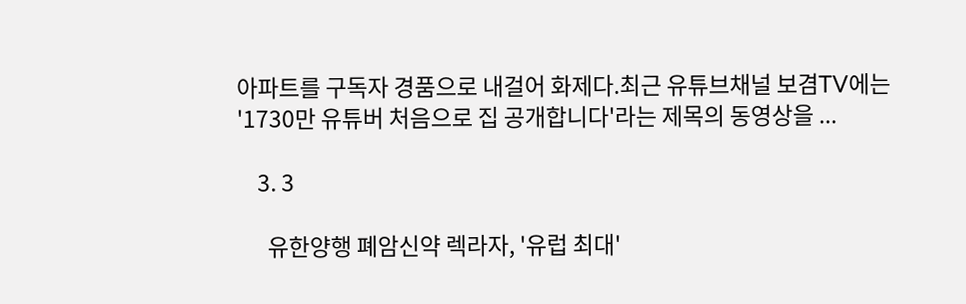아파트를 구독자 경품으로 내걸어 화제다.최근 유튜브채널 보겸TV에는 '1730만 유튜버 처음으로 집 공개합니다'라는 제목의 동영상을 ...

    3. 3

      유한양행 폐암신약 렉라자, '유럽 최대'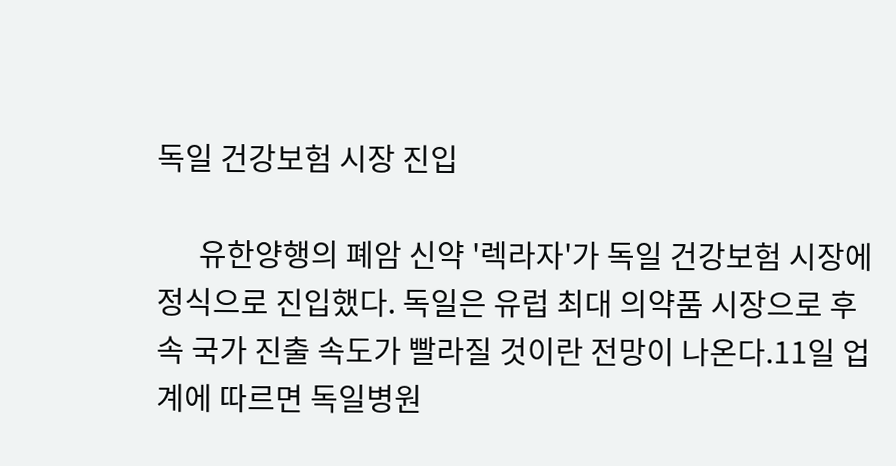독일 건강보험 시장 진입

      유한양행의 폐암 신약 '렉라자'가 독일 건강보험 시장에 정식으로 진입했다. 독일은 유럽 최대 의약품 시장으로 후속 국가 진출 속도가 빨라질 것이란 전망이 나온다.11일 업계에 따르면 독일병원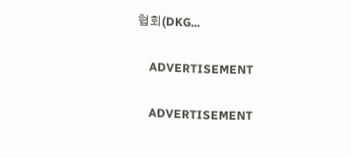협회(DKG...

    ADVERTISEMENT

    ADVERTISEMENT